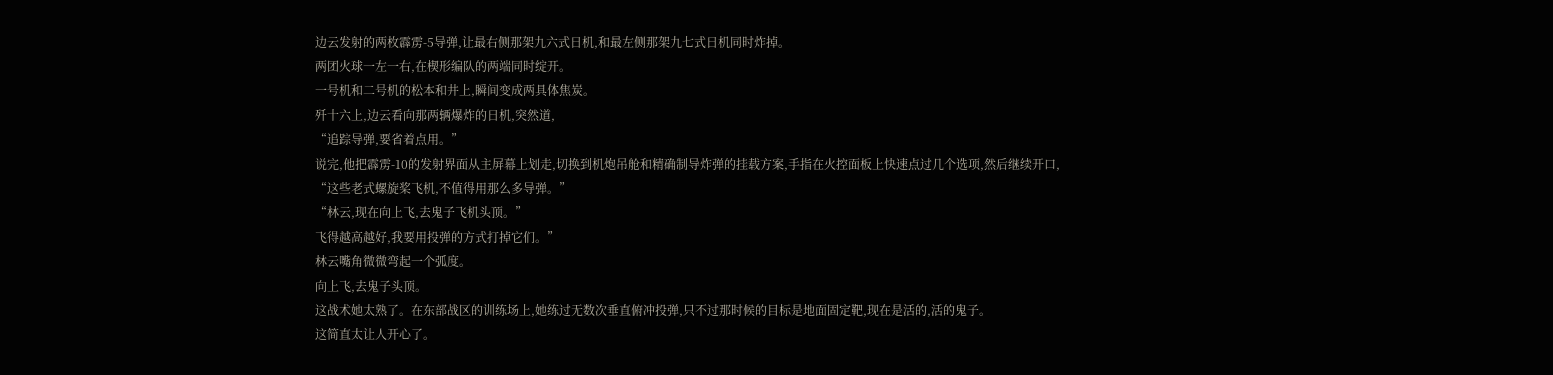边云发射的两枚霹雳-5导弹,让最右侧那架九六式日机,和最左侧那架九七式日机同时炸掉。
两团火球一左一右,在楔形编队的两端同时绽开。
一号机和二号机的松本和井上,瞬间变成两具体焦炭。
歼十六上,边云看向那两辆爆炸的日机,突然道,
“追踪导弹,要省着点用。”
说完,他把霹雳-10的发射界面从主屏幕上划走,切换到机炮吊舱和精确制导炸弹的挂载方案,手指在火控面板上快速点过几个选项,然后继续开口,
“这些老式螺旋桨飞机,不值得用那么多导弹。”
“林云,现在向上飞,去鬼子飞机头顶。”
飞得越高越好,我要用投弹的方式打掉它们。”
林云嘴角微微弯起一个弧度。
向上飞,去鬼子头顶。
这战术她太熟了。在东部战区的训练场上,她练过无数次垂直俯冲投弹,只不过那时候的目标是地面固定靶,现在是活的,活的鬼子。
这简直太让人开心了。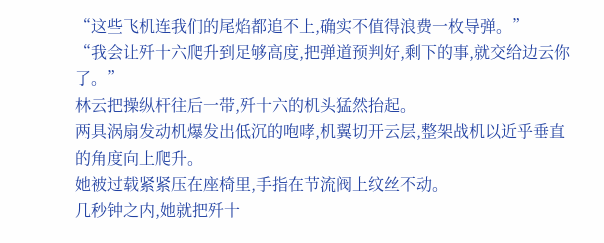“这些飞机连我们的尾焰都追不上,确实不值得浪费一枚导弹。”
“我会让歼十六爬升到足够高度,把弹道预判好,剩下的事,就交给边云你了。”
林云把操纵杆往后一带,歼十六的机头猛然抬起。
两具涡扇发动机爆发出低沉的咆哮,机翼切开云层,整架战机以近乎垂直的角度向上爬升。
她被过载紧紧压在座椅里,手指在节流阀上纹丝不动。
几秒钟之内,她就把歼十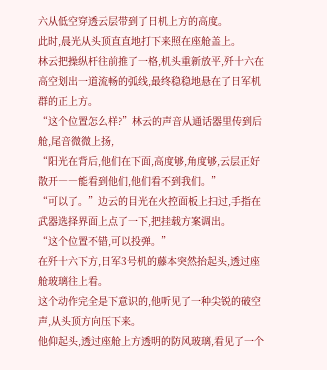六从低空穿透云层带到了日机上方的高度。
此时,晨光从头顶直直地打下来照在座舱盖上。
林云把操纵杆往前推了一格,机头重新放平,歼十六在高空划出一道流畅的弧线,最终稳稳地悬在了日军机群的正上方。
“这个位置怎么样?”林云的声音从通话器里传到后舱,尾音微微上扬,
“阳光在背后,他们在下面,高度够,角度够,云层正好散开――能看到他们,他们看不到我们。”
“可以了。”边云的目光在火控面板上扫过,手指在武器选择界面上点了一下,把挂载方案调出。
“这个位置不错,可以投弹。”
在歼十六下方,日军3号机的藤本突然抬起头,透过座舱玻璃往上看。
这个动作完全是下意识的,他听见了一种尖锐的破空声,从头顶方向压下来。
他仰起头,透过座舱上方透明的防风玻璃,看见了一个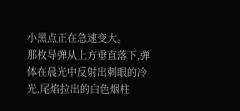小黑点正在急速变大。
那枚导弹从上方垂直落下,弹体在晨光中反射出刺眼的冷光,尾焰拉出的白色烟柱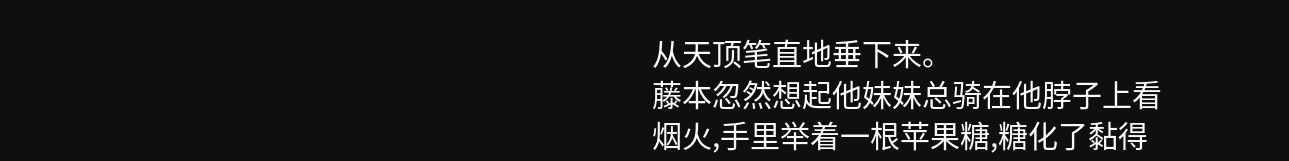从天顶笔直地垂下来。
藤本忽然想起他妹妹总骑在他脖子上看烟火,手里举着一根苹果糖,糖化了黏得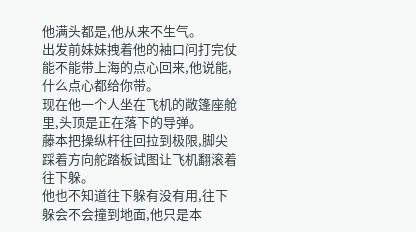他满头都是,他从来不生气。
出发前妹妹拽着他的袖口问打完仗能不能带上海的点心回来,他说能,什么点心都给你带。
现在他一个人坐在飞机的敞篷座舱里,头顶是正在落下的导弹。
藤本把操纵杆往回拉到极限,脚尖踩着方向舵踏板试图让飞机翻滚着往下躲。
他也不知道往下躲有没有用,往下躲会不会撞到地面,他只是本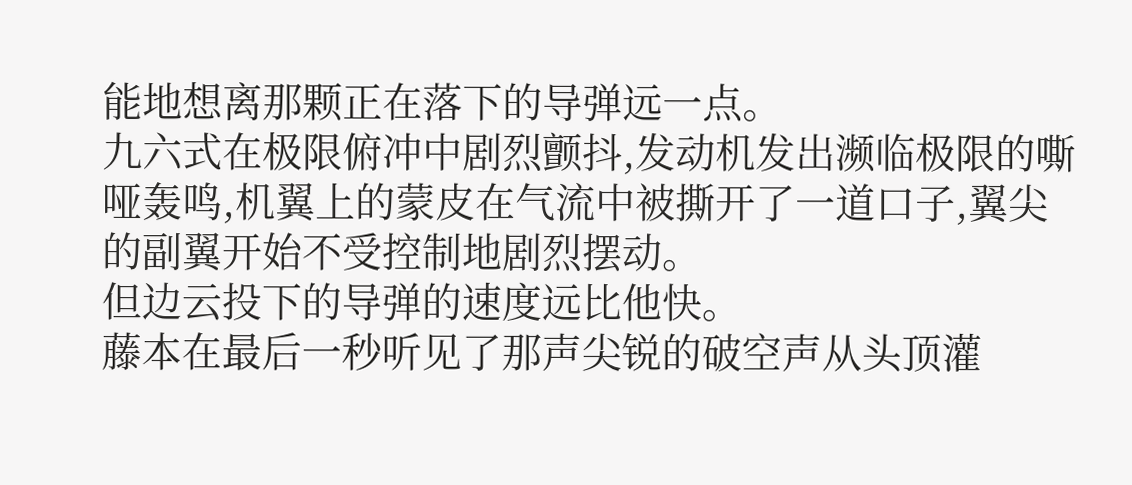能地想离那颗正在落下的导弹远一点。
九六式在极限俯冲中剧烈颤抖,发动机发出濒临极限的嘶哑轰鸣,机翼上的蒙皮在气流中被撕开了一道口子,翼尖的副翼开始不受控制地剧烈摆动。
但边云投下的导弹的速度远比他快。
藤本在最后一秒听见了那声尖锐的破空声从头顶灌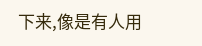下来,像是有人用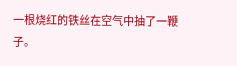一根烧红的铁丝在空气中抽了一鞭子。